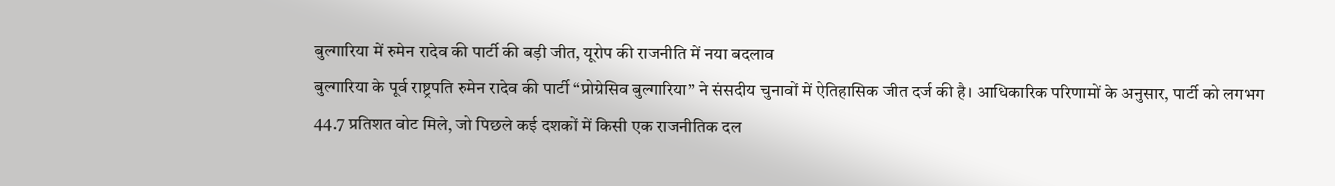बुल्गारिया में रुमेन रादेव की पार्टी की बड़ी जीत, यूरोप की राजनीति में नया बदलाव
बुल्गारिया के पूर्व राष्ट्रपति रुमेन रादेव की पार्टी “प्रोग्रेसिव बुल्गारिया” ने संसदीय चुनावों में ऐतिहासिक जीत दर्ज की है। आधिकारिक परिणामों के अनुसार, पार्टी को लगभग 44.7 प्रतिशत वोट मिले, जो पिछले कई दशकों में किसी एक राजनीतिक दल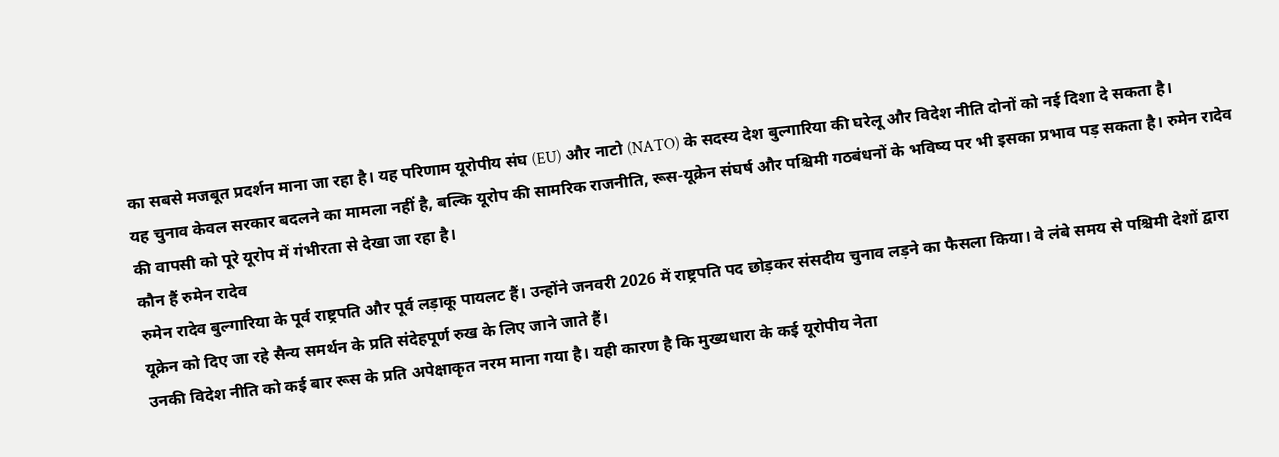का सबसे मजबूत प्रदर्शन माना जा रहा है। यह परिणाम यूरोपीय संघ (EU) और नाटो (NATO) के सदस्य देश बुल्गारिया की घरेलू और विदेश नीति दोनों को नई दिशा दे सकता है।
यह चुनाव केवल सरकार बदलने का मामला नहीं है, बल्कि यूरोप की सामरिक राजनीति, रूस-यूक्रेन संघर्ष और पश्चिमी गठबंधनों के भविष्य पर भी इसका प्रभाव पड़ सकता है। रुमेन रादेव की वापसी को पूरे यूरोप में गंभीरता से देखा जा रहा है।
कौन हैं रुमेन रादेव
रुमेन रादेव बुल्गारिया के पूर्व राष्ट्रपति और पूर्व लड़ाकू पायलट हैं। उन्होंने जनवरी 2026 में राष्ट्रपति पद छोड़कर संसदीय चुनाव लड़ने का फैसला किया। वे लंबे समय से पश्चिमी देशों द्वारा यूक्रेन को दिए जा रहे सैन्य समर्थन के प्रति संदेहपूर्ण रुख के लिए जाने जाते हैं।
उनकी विदेश नीति को कई बार रूस के प्रति अपेक्षाकृत नरम माना गया है। यही कारण है कि मुख्यधारा के कई यूरोपीय नेता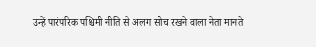उन्हें पारंपरिक पश्चिमी नीति से अलग सोच रखने वाला नेता मानते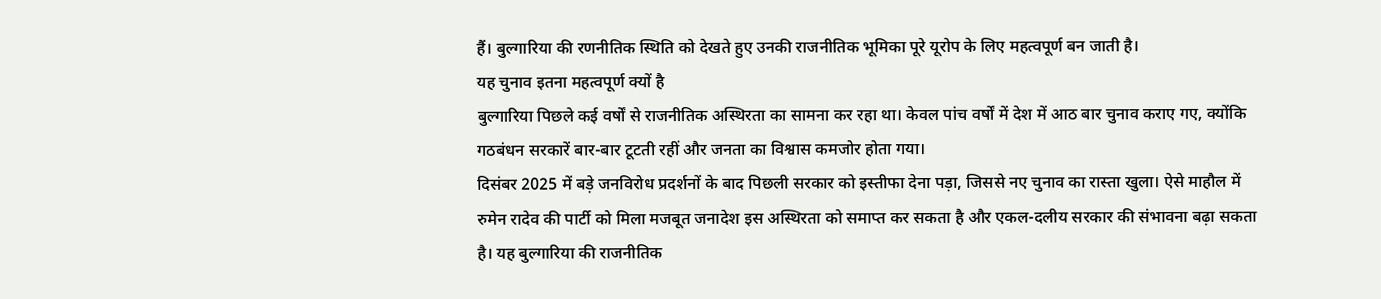हैं। बुल्गारिया की रणनीतिक स्थिति को देखते हुए उनकी राजनीतिक भूमिका पूरे यूरोप के लिए महत्वपूर्ण बन जाती है।
यह चुनाव इतना महत्वपूर्ण क्यों है
बुल्गारिया पिछले कई वर्षों से राजनीतिक अस्थिरता का सामना कर रहा था। केवल पांच वर्षों में देश में आठ बार चुनाव कराए गए, क्योंकि गठबंधन सरकारें बार-बार टूटती रहीं और जनता का विश्वास कमजोर होता गया।
दिसंबर 2025 में बड़े जनविरोध प्रदर्शनों के बाद पिछली सरकार को इस्तीफा देना पड़ा, जिससे नए चुनाव का रास्ता खुला। ऐसे माहौल में रुमेन रादेव की पार्टी को मिला मजबूत जनादेश इस अस्थिरता को समाप्त कर सकता है और एकल-दलीय सरकार की संभावना बढ़ा सकता है। यह बुल्गारिया की राजनीतिक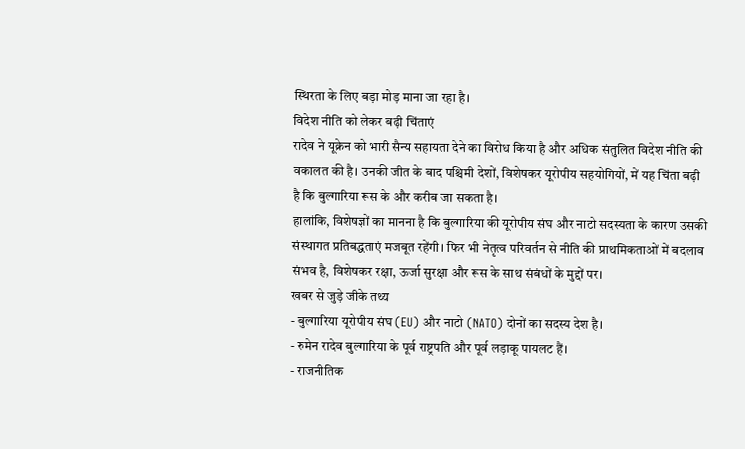स्थिरता के लिए बड़ा मोड़ माना जा रहा है।
विदेश नीति को लेकर बढ़ी चिंताएं
रादेव ने यूक्रेन को भारी सैन्य सहायता देने का विरोध किया है और अधिक संतुलित विदेश नीति की वकालत की है। उनकी जीत के बाद पश्चिमी देशों, विशेषकर यूरोपीय सहयोगियों, में यह चिंता बढ़ी है कि बुल्गारिया रूस के और करीब जा सकता है।
हालांकि, विशेषज्ञों का मानना है कि बुल्गारिया की यूरोपीय संघ और नाटो सदस्यता के कारण उसकी संस्थागत प्रतिबद्धताएं मजबूत रहेंगी। फिर भी नेतृत्व परिवर्तन से नीति की प्राथमिकताओं में बदलाव संभव है, विशेषकर रक्षा, ऊर्जा सुरक्षा और रूस के साथ संबंधों के मुद्दों पर।
खबर से जुड़े जीके तथ्य
- बुल्गारिया यूरोपीय संघ (EU) और नाटो (NATO) दोनों का सदस्य देश है।
- रुमेन रादेव बुल्गारिया के पूर्व राष्ट्रपति और पूर्व लड़ाकू पायलट हैं।
- राजनीतिक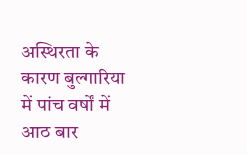अस्थिरता के कारण बुल्गारिया में पांच वर्षों में आठ बार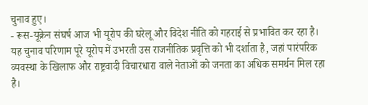चुनाव हुए।
- रूस-यूक्रेन संघर्ष आज भी यूरोप की घरेलू और विदेश नीति को गहराई से प्रभावित कर रहा है।
यह चुनाव परिणाम पूरे यूरोप में उभरती उस राजनीतिक प्रवृत्ति को भी दर्शाता है, जहां पारंपरिक व्यवस्था के खिलाफ और राष्ट्रवादी विचारधारा वाले नेताओं को जनता का अधिक समर्थन मिल रहा है।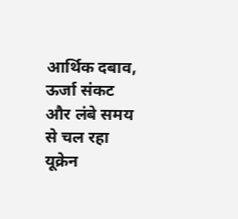आर्थिक दबाव, ऊर्जा संकट और लंबे समय से चल रहा यूक्रेन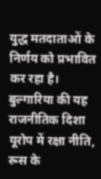युद्ध मतदाताओं के निर्णय को प्रभावित कर रहा है। बुल्गारिया की यह राजनीतिक दिशा यूरोप में रक्षा नीति, रूस के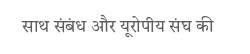साथ संबंध और यूरोपीय संघ की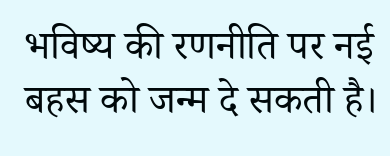भविष्य की रणनीति पर नई बहस को जन्म दे सकती है।